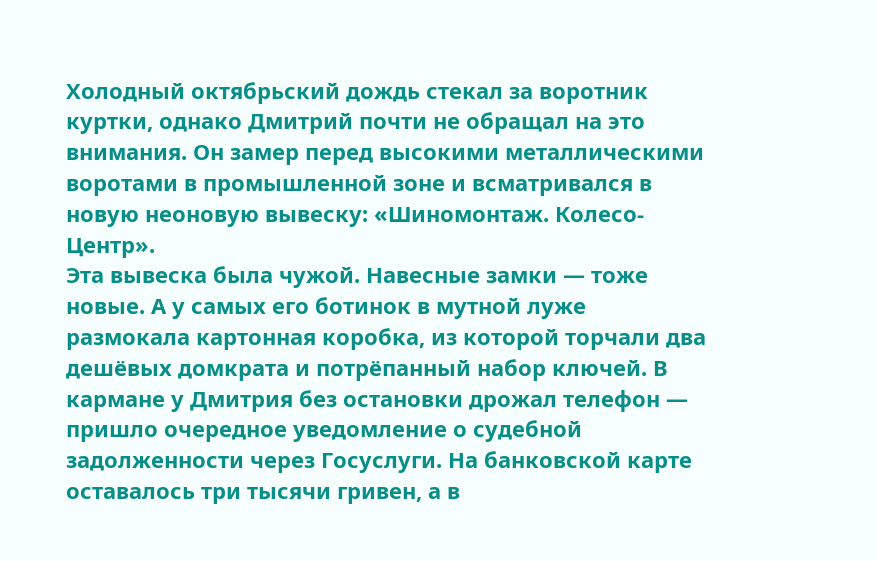Холодный октябрьский дождь стекал за воротник куртки, однако Дмитрий почти не обращал на это внимания. Он замер перед высокими металлическими воротами в промышленной зоне и всматривался в новую неоновую вывеску: «Шиномонтаж. Колесо-Центр».
Эта вывеска была чужой. Навесные замки — тоже новые. А у самых его ботинок в мутной луже размокала картонная коробка, из которой торчали два дешёвых домкрата и потрёпанный набор ключей. В кармане у Дмитрия без остановки дрожал телефон — пришло очередное уведомление о судебной задолженности через Госуслуги. На банковской карте оставалось три тысячи гривен, а в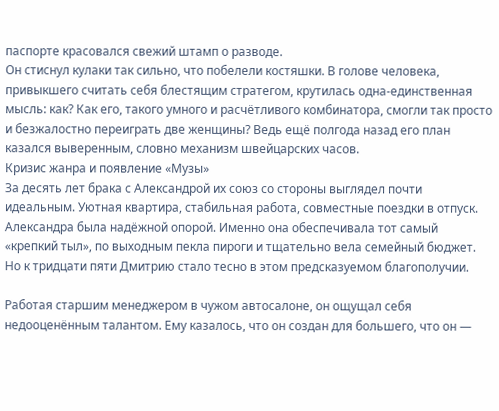паспорте красовался свежий штамп о разводе.
Он стиснул кулаки так сильно, что побелели костяшки. В голове человека, привыкшего считать себя блестящим стратегом, крутилась одна-единственная мысль: как? Как его, такого умного и расчётливого комбинатора, смогли так просто и безжалостно переиграть две женщины? Ведь ещё полгода назад его план казался выверенным, словно механизм швейцарских часов.
Кризис жанра и появление «Музы»
За десять лет брака с Александрой их союз со стороны выглядел почти идеальным. Уютная квартира, стабильная работа, совместные поездки в отпуск. Александра была надёжной опорой. Именно она обеспечивала тот самый «крепкий тыл», по выходным пекла пироги и тщательно вела семейный бюджет. Но к тридцати пяти Дмитрию стало тесно в этом предсказуемом благополучии.

Работая старшим менеджером в чужом автосалоне, он ощущал себя недооценённым талантом. Ему казалось, что он создан для большего, что он —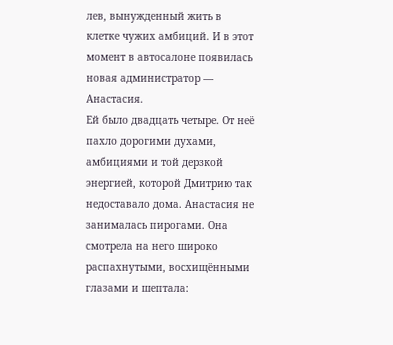лев, вынужденный жить в клетке чужих амбиций. И в этот момент в автосалоне появилась новая администратор — Анастасия.
Ей было двадцать четыре. От неё пахло дорогими духами, амбициями и той дерзкой энергией, которой Дмитрию так недоставало дома. Анастасия не занималась пирогами. Она смотрела на него широко распахнутыми, восхищёнными глазами и шептала: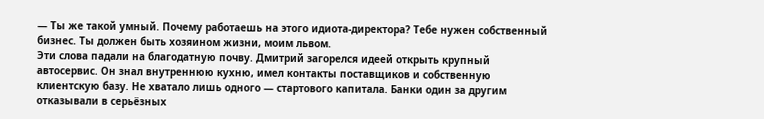— Ты же такой умный. Почему работаешь на этого идиота-директора? Тебе нужен собственный бизнес. Ты должен быть хозяином жизни, моим львом.
Эти слова падали на благодатную почву. Дмитрий загорелся идеей открыть крупный автосервис. Он знал внутреннюю кухню, имел контакты поставщиков и собственную клиентскую базу. Не хватало лишь одного — стартового капитала. Банки один за другим отказывали в серьёзных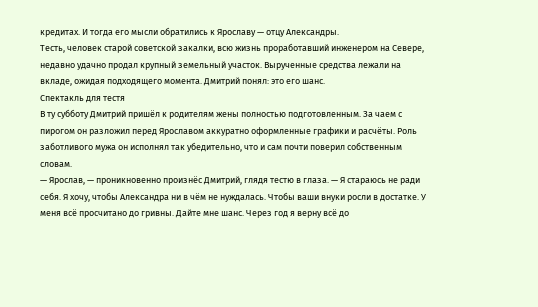кредитах. И тогда его мысли обратились к Ярославу — отцу Александры.
Тесть, человек старой советской закалки, всю жизнь проработавший инженером на Севере, недавно удачно продал крупный земельный участок. Вырученные средства лежали на вкладе, ожидая подходящего момента. Дмитрий понял: это его шанс.
Спектакль для тестя
В ту субботу Дмитрий пришёл к родителям жены полностью подготовленным. За чаем с пирогом он разложил перед Ярославом аккуратно оформленные графики и расчёты. Роль заботливого мужа он исполнял так убедительно, что и сам почти поверил собственным словам.
— Ярослав, — проникновенно произнёс Дмитрий, глядя тестю в глаза. — Я стараюсь не ради себя. Я хочу, чтобы Александра ни в чём не нуждалась. Чтобы ваши внуки росли в достатке. У меня всё просчитано до гривны. Дайте мне шанс. Через год я верну всё до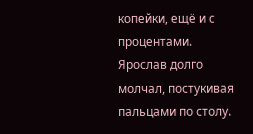копейки, ещё и с процентами.
Ярослав долго молчал, постукивая пальцами по столу.